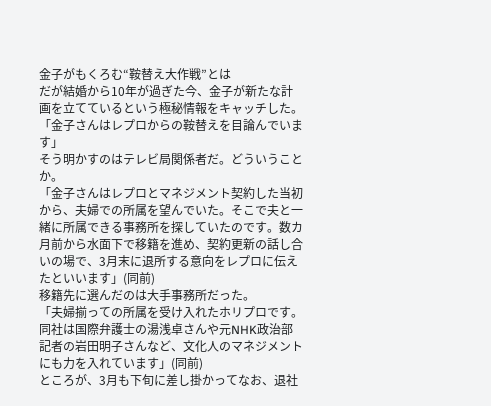金子がもくろむ“鞍替え大作戦”とは
だが結婚から10年が過ぎた今、金子が新たな計画を立てているという極秘情報をキャッチした。
「金子さんはレプロからの鞍替えを目論んでいます」
そう明かすのはテレビ局関係者だ。どういうことか。
「金子さんはレプロとマネジメント契約した当初から、夫婦での所属を望んでいた。そこで夫と一緒に所属できる事務所を探していたのです。数カ月前から水面下で移籍を進め、契約更新の話し合いの場で、3月末に退所する意向をレプロに伝えたといいます」(同前)
移籍先に選んだのは大手事務所だった。
「夫婦揃っての所属を受け入れたホリプロです。同社は国際弁護士の湯浅卓さんや元NHK政治部記者の岩田明子さんなど、文化人のマネジメントにも力を入れています」(同前)
ところが、3月も下旬に差し掛かってなお、退社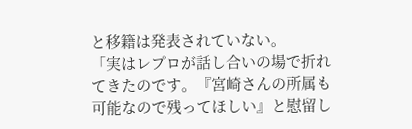と移籍は発表されていない。
「実はレプロが話し合いの場で折れてきたのです。『宮崎さんの所属も可能なので残ってほしい』と慰留し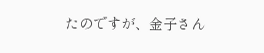たのですが、金子さん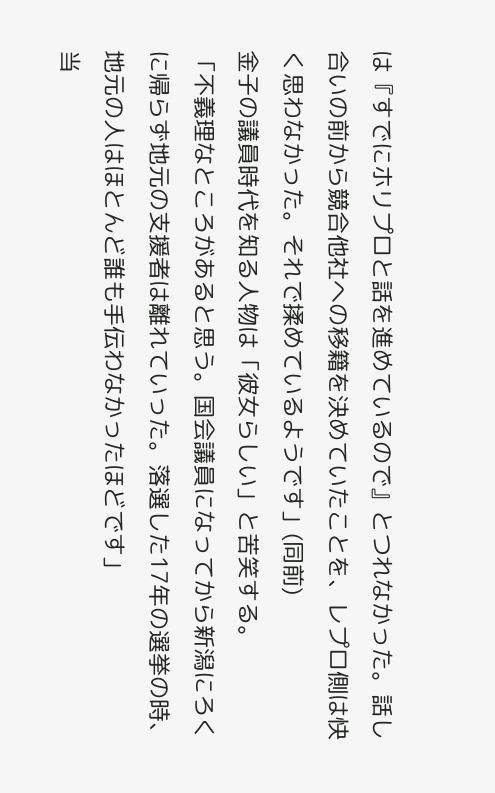は『すでにホリプロと話を進めているので』とつれなかった。話し合いの前から競合他社への移籍を決めていたことを、レプロ側は快く思わなかった。それで揉めているようです」(同前)
金子の議員時代を知る人物は「彼女らしい」と苦笑する。
「不義理なところがあると思う。国会議員になってから新潟にろくに帰らず地元の支援者は離れていった。落選した17年の選挙の時、地元の人はほとんど誰も手伝わなかったほどです」
当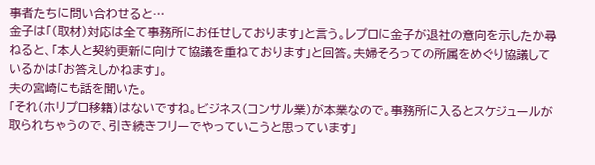事者たちに問い合わせると…
金子は「(取材)対応は全て事務所にお任せしております」と言う。レプロに金子が退社の意向を示したか尋ねると、「本人と契約更新に向けて協議を重ねております」と回答。夫婦そろっての所属をめぐり協議しているかは「お答えしかねます」。
夫の宮崎にも話を聞いた。
「それ(ホリプロ移籍)はないですね。ビジネス(コンサル業)が本業なので。事務所に入るとスケジュールが取られちゃうので、引き続きフリーでやっていこうと思っています」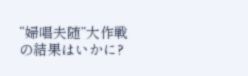“婦唱夫随”大作戦の結果はいかに?